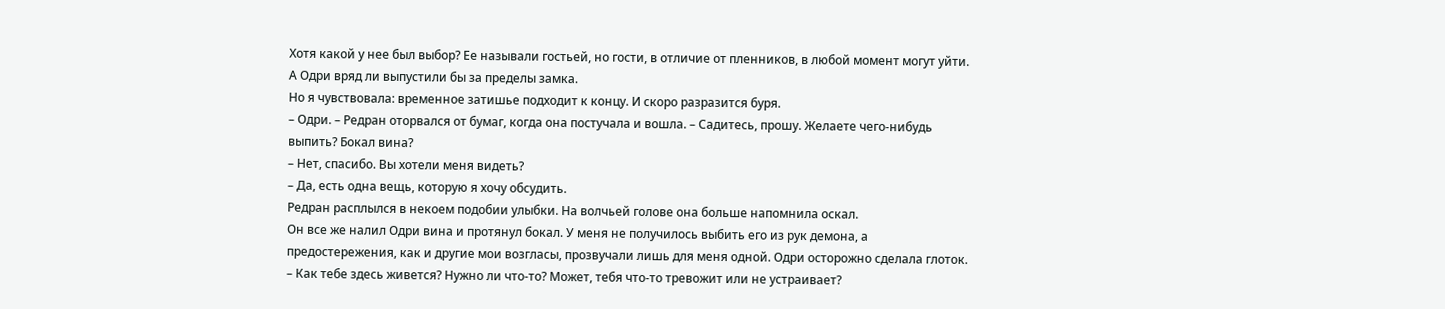Хотя какой у нее был выбор? Ее называли гостьей, но гости, в отличие от пленников, в любой момент могут уйти. А Одри вряд ли выпустили бы за пределы замка.
Но я чувствовала: временное затишье подходит к концу. И скоро разразится буря.
– Одри. – Редран оторвался от бумаг, когда она постучала и вошла. – Садитесь, прошу. Желаете чего-нибудь выпить? Бокал вина?
– Нет, спасибо. Вы хотели меня видеть?
– Да, есть одна вещь, которую я хочу обсудить.
Редран расплылся в некоем подобии улыбки. На волчьей голове она больше напомнила оскал.
Он все же налил Одри вина и протянул бокал. У меня не получилось выбить его из рук демона, а предостережения, как и другие мои возгласы, прозвучали лишь для меня одной. Одри осторожно сделала глоток.
– Как тебе здесь живется? Нужно ли что-то? Может, тебя что-то тревожит или не устраивает?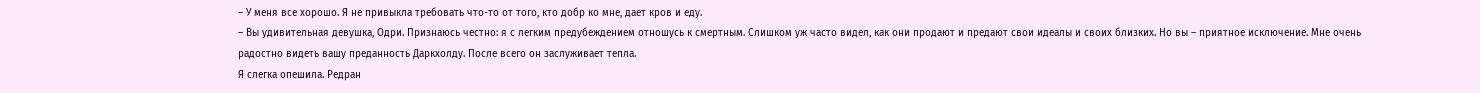– У меня все хорошо. Я не привыкла требовать что-то от того, кто добр ко мне, дает кров и еду.
– Вы удивительная девушка, Одри. Признаюсь честно: я с легким предубеждением отношусь к смертным. Слишком уж часто видел, как они продают и предают свои идеалы и своих близких. Но вы – приятное исключение. Мне очень радостно видеть вашу преданность Даркхолду. После всего он заслуживает тепла.
Я слегка опешила. Редран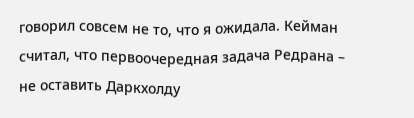говорил совсем не то, что я ожидала. Кейман считал, что первоочередная задача Редрана – не оставить Даркхолду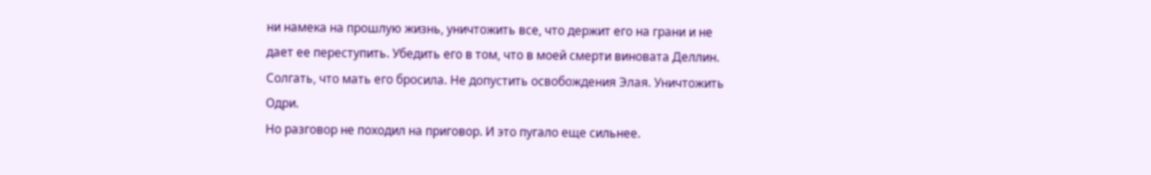ни намека на прошлую жизнь, уничтожить все, что держит его на грани и не дает ее переступить. Убедить его в том, что в моей смерти виновата Деллин. Солгать, что мать его бросила. Не допустить освобождения Элая. Уничтожить Одри.
Но разговор не походил на приговор. И это пугало еще сильнее.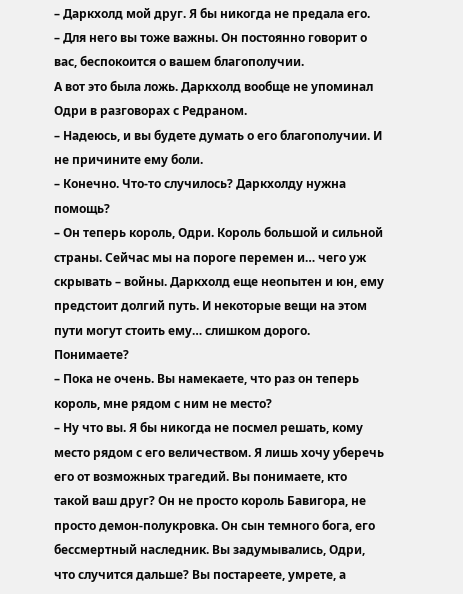– Даркхолд мой друг. Я бы никогда не предала его.
– Для него вы тоже важны. Он постоянно говорит о вас, беспокоится о вашем благополучии.
А вот это была ложь. Даркхолд вообще не упоминал Одри в разговорах с Редраном.
– Надеюсь, и вы будете думать о его благополучии. И не причините ему боли.
– Конечно. Что-то случилось? Даркхолду нужна помощь?
– Он теперь король, Одри. Король большой и сильной страны. Сейчас мы на пороге перемен и… чего уж скрывать – войны. Даркхолд еще неопытен и юн, ему предстоит долгий путь. И некоторые вещи на этом пути могут стоить ему… слишком дорого. Понимаете?
– Пока не очень. Вы намекаете, что раз он теперь король, мне рядом с ним не место?
– Ну что вы. Я бы никогда не посмел решать, кому место рядом с его величеством. Я лишь хочу уберечь его от возможных трагедий. Вы понимаете, кто такой ваш друг? Он не просто король Бавигора, не просто демон-полукровка. Он сын темного бога, его бессмертный наследник. Вы задумывались, Одри, что случится дальше? Вы постареете, умрете, а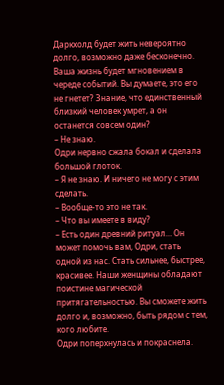Даркхолд будет жить невероятно долго, возможно даже бесконечно. Ваша жизнь будет мгновением в череде событий. Вы думаете, это его не гнетет? Знание, что единственный близкий человек умрет, а он останется совсем один?
– Не знаю.
Одри нервно сжала бокал и сделала большой глоток.
– Я не знаю. И ничего не могу с этим сделать.
– Вообще-то это не так.
– Что вы имеете в виду?
– Есть один древний ритуал… Он может помочь вам, Одри, стать одной из нас. Стать сильнее, быстрее, красивее. Наши женщины обладают поистине магической притягательностью. Вы сможете жить долго и, возможно, быть рядом с тем, кого любите.
Одри поперхнулась и покраснела.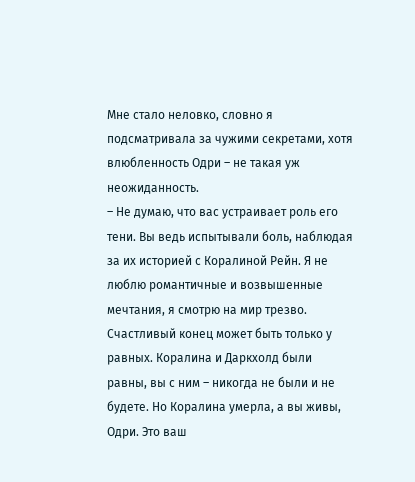Мне стало неловко, словно я подсматривала за чужими секретами, хотя влюбленность Одри – не такая уж неожиданность.
– Не думаю, что вас устраивает роль его тени. Вы ведь испытывали боль, наблюдая за их историей с Коралиной Рейн. Я не люблю романтичные и возвышенные мечтания, я смотрю на мир трезво. Счастливый конец может быть только у равных. Коралина и Даркхолд были равны, вы с ним – никогда не были и не будете. Но Коралина умерла, а вы живы, Одри. Это ваш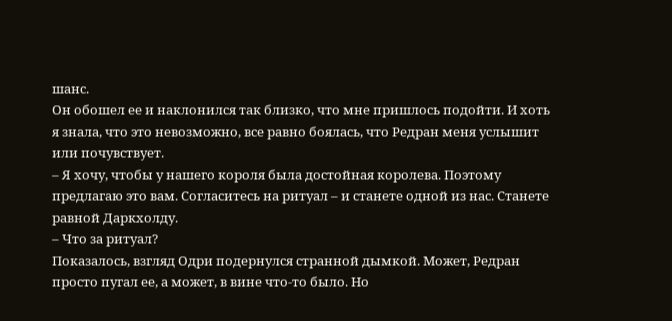шанс.
Он обошел ее и наклонился так близко, что мне пришлось подойти. И хоть я знала, что это невозможно, все равно боялась, что Редран меня услышит или почувствует.
– Я хочу, чтобы у нашего короля была достойная королева. Поэтому предлагаю это вам. Согласитесь на ритуал – и станете одной из нас. Станете равной Даркхолду.
– Что за ритуал?
Показалось, взгляд Одри подернулся странной дымкой. Может, Редран просто пугал ее, а может, в вине что-то было. Но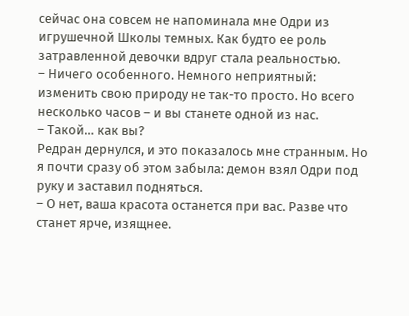сейчас она совсем не напоминала мне Одри из игрушечной Школы темных. Как будто ее роль затравленной девочки вдруг стала реальностью.
– Ничего особенного. Немного неприятный: изменить свою природу не так-то просто. Но всего несколько часов – и вы станете одной из нас.
– Такой… как вы?
Редран дернулся, и это показалось мне странным. Но я почти сразу об этом забыла: демон взял Одри под руку и заставил подняться.
– О нет, ваша красота останется при вас. Разве что станет ярче, изящнее.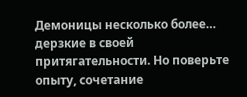Демоницы несколько более… дерзкие в своей притягательности. Но поверьте опыту, сочетание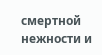смертной нежности и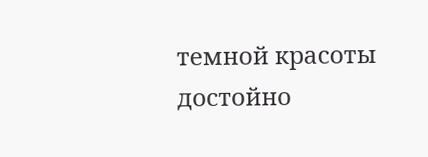темной красоты достойно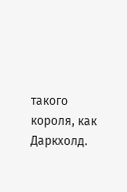такого короля, как Даркхолд.